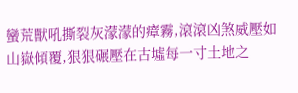蠻荒獸吼撕裂灰濛濛的瘴霧,滾滾凶煞威壓如山嶽傾覆,狠狠碾壓在古墟每一寸土地之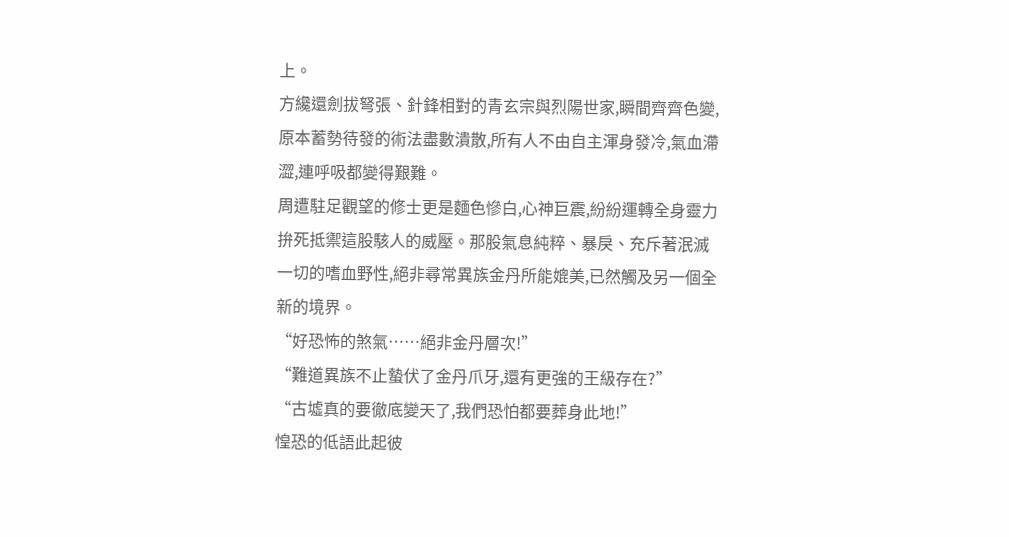上。
方纔還劍拔弩張、針鋒相對的青玄宗與烈陽世家,瞬間齊齊色變,原本蓄勢待發的術法盡數潰散,所有人不由自主渾身發冷,氣血滯澀,連呼吸都變得艱難。
周遭駐足觀望的修士更是麵色慘白,心神巨震,紛紛運轉全身靈力拚死抵禦這股駭人的威壓。那股氣息純粹、暴戾、充斥著泯滅一切的嗜血野性,絕非尋常異族金丹所能媲美,已然觸及另一個全新的境界。
“好恐怖的煞氣……絕非金丹層次!”
“難道異族不止蟄伏了金丹爪牙,還有更強的王級存在?”
“古墟真的要徹底變天了,我們恐怕都要葬身此地!”
惶恐的低語此起彼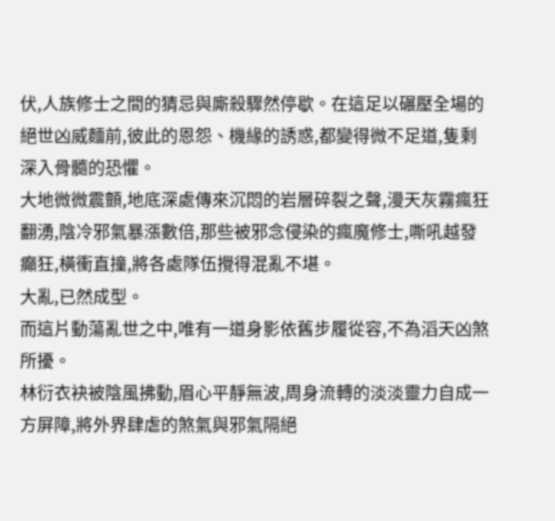伏,人族修士之間的猜忌與廝殺驟然停歇。在這足以碾壓全場的絕世凶威麵前,彼此的恩怨、機緣的誘惑,都變得微不足道,隻剩深入骨髓的恐懼。
大地微微震顫,地底深處傳來沉悶的岩層碎裂之聲,漫天灰霧瘋狂翻湧,陰冷邪氣暴漲數倍,那些被邪念侵染的瘋魔修士,嘶吼越發癲狂,橫衝直撞,將各處隊伍攪得混亂不堪。
大亂,已然成型。
而這片動蕩亂世之中,唯有一道身影依舊步履從容,不為滔天凶煞所擾。
林衍衣袂被陰風拂動,眉心平靜無波,周身流轉的淡淡靈力自成一方屏障,將外界肆虐的煞氣與邪氣隔絕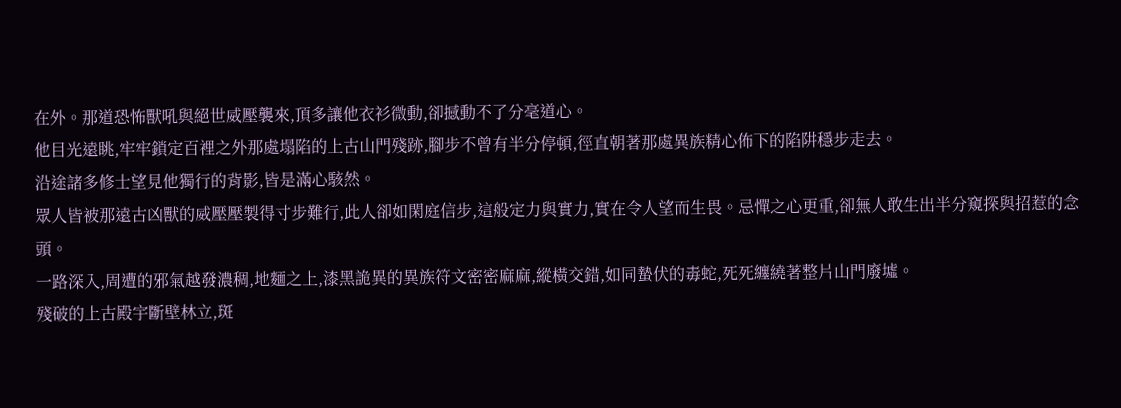在外。那道恐怖獸吼與絕世威壓襲來,頂多讓他衣衫微動,卻撼動不了分毫道心。
他目光遠眺,牢牢鎖定百裡之外那處塌陷的上古山門殘跡,腳步不曾有半分停頓,徑直朝著那處異族精心佈下的陷阱穩步走去。
沿途諸多修士望見他獨行的背影,皆是滿心駭然。
眾人皆被那遠古凶獸的威壓壓製得寸步難行,此人卻如閑庭信步,這般定力與實力,實在令人望而生畏。忌憚之心更重,卻無人敢生出半分窺探與招惹的念頭。
一路深入,周遭的邪氣越發濃稠,地麵之上,漆黑詭異的異族符文密密麻麻,縱橫交錯,如同蟄伏的毒蛇,死死纏繞著整片山門廢墟。
殘破的上古殿宇斷壁林立,斑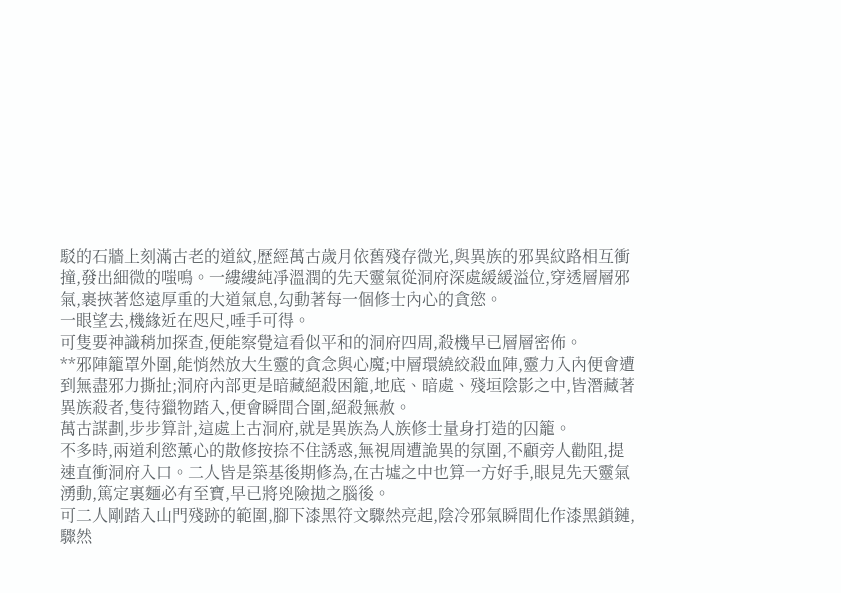駁的石牆上刻滿古老的道紋,歷經萬古歲月依舊殘存微光,與異族的邪異紋路相互衝撞,發出細微的嗤鳴。一縷縷純凈溫潤的先天靈氣從洞府深處緩緩溢位,穿透層層邪氣,裹挾著悠遠厚重的大道氣息,勾動著每一個修士內心的貪慾。
一眼望去,機緣近在咫尺,唾手可得。
可隻要神識稍加探查,便能察覺這看似平和的洞府四周,殺機早已層層密佈。
**邪陣籠罩外圍,能悄然放大生靈的貪念與心魔;中層環繞絞殺血陣,靈力入內便會遭到無盡邪力撕扯;洞府內部更是暗藏絕殺困籠,地底、暗處、殘垣陰影之中,皆潛藏著異族殺者,隻待獵物踏入,便會瞬間合圍,絕殺無赦。
萬古謀劃,步步算計,這處上古洞府,就是異族為人族修士量身打造的囚籠。
不多時,兩道利慾薰心的散修按捺不住誘惑,無視周遭詭異的氛圍,不顧旁人勸阻,提速直衝洞府入口。二人皆是築基後期修為,在古墟之中也算一方好手,眼見先天靈氣湧動,篤定裏麵必有至寶,早已將兇險拋之腦後。
可二人剛踏入山門殘跡的範圍,腳下漆黑符文驟然亮起,陰冷邪氣瞬間化作漆黑鎖鏈,驟然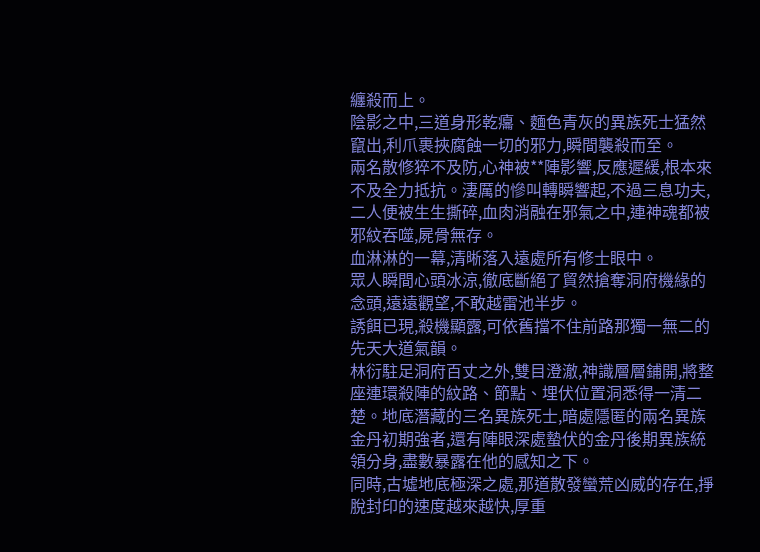纏殺而上。
陰影之中,三道身形乾癟、麵色青灰的異族死士猛然竄出,利爪裹挾腐蝕一切的邪力,瞬間襲殺而至。
兩名散修猝不及防,心神被**陣影響,反應遲緩,根本來不及全力抵抗。淒厲的慘叫轉瞬響起,不過三息功夫,二人便被生生撕碎,血肉消融在邪氣之中,連神魂都被邪紋吞噬,屍骨無存。
血淋淋的一幕,清晰落入遠處所有修士眼中。
眾人瞬間心頭冰涼,徹底斷絕了貿然搶奪洞府機緣的念頭,遠遠觀望,不敢越雷池半步。
誘餌已現,殺機顯露,可依舊擋不住前路那獨一無二的先天大道氣韻。
林衍駐足洞府百丈之外,雙目澄澈,神識層層鋪開,將整座連環殺陣的紋路、節點、埋伏位置洞悉得一清二楚。地底潛藏的三名異族死士,暗處隱匿的兩名異族金丹初期強者,還有陣眼深處蟄伏的金丹後期異族統領分身,盡數暴露在他的感知之下。
同時,古墟地底極深之處,那道散發蠻荒凶威的存在,掙脫封印的速度越來越快,厚重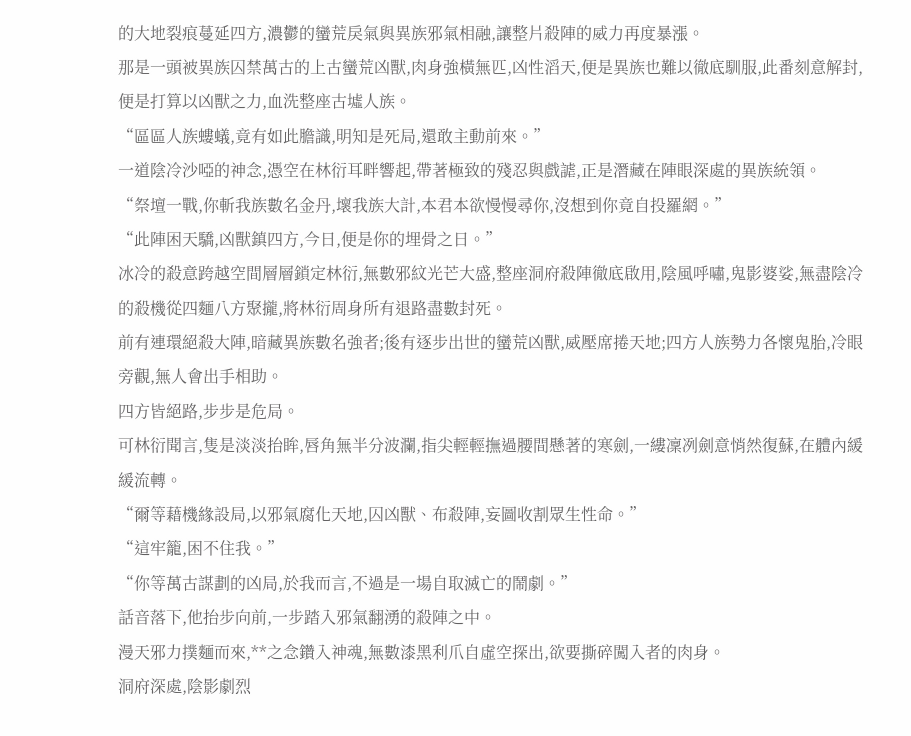的大地裂痕蔓延四方,濃鬱的蠻荒戾氣與異族邪氣相融,讓整片殺陣的威力再度暴漲。
那是一頭被異族囚禁萬古的上古蠻荒凶獸,肉身強橫無匹,凶性滔天,便是異族也難以徹底馴服,此番刻意解封,便是打算以凶獸之力,血洗整座古墟人族。
“區區人族螻蟻,竟有如此膽識,明知是死局,還敢主動前來。”
一道陰冷沙啞的神念,憑空在林衍耳畔響起,帶著極致的殘忍與戲謔,正是潛藏在陣眼深處的異族統領。
“祭壇一戰,你斬我族數名金丹,壞我族大計,本君本欲慢慢尋你,沒想到你竟自投羅網。”
“此陣困天驕,凶獸鎮四方,今日,便是你的埋骨之日。”
冰冷的殺意跨越空間層層鎖定林衍,無數邪紋光芒大盛,整座洞府殺陣徹底啟用,陰風呼嘯,鬼影婆娑,無盡陰冷的殺機從四麵八方聚攏,將林衍周身所有退路盡數封死。
前有連環絕殺大陣,暗藏異族數名強者;後有逐步出世的蠻荒凶獸,威壓席捲天地;四方人族勢力各懷鬼胎,冷眼旁觀,無人會出手相助。
四方皆絕路,步步是危局。
可林衍聞言,隻是淡淡抬眸,唇角無半分波瀾,指尖輕輕撫過腰間懸著的寒劍,一縷凜冽劍意悄然復蘇,在體內緩緩流轉。
“爾等藉機緣設局,以邪氣腐化天地,囚凶獸、布殺陣,妄圖收割眾生性命。”
“這牢籠,困不住我。”
“你等萬古謀劃的凶局,於我而言,不過是一場自取滅亡的鬧劇。”
話音落下,他抬步向前,一步踏入邪氣翻湧的殺陣之中。
漫天邪力撲麵而來,**之念鑽入神魂,無數漆黑利爪自虛空探出,欲要撕碎闖入者的肉身。
洞府深處,陰影劇烈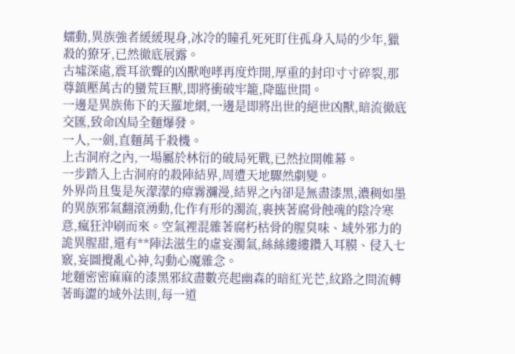蠕動,異族強者緩緩現身,冰冷的瞳孔死死盯住孤身入局的少年,獵殺的獠牙,已然徹底展露。
古墟深處,震耳欲聾的凶獸咆哮再度炸開,厚重的封印寸寸碎裂,那尊鎮壓萬古的蠻荒巨獸,即將衝破牢籠,降臨世間。
一邊是異族佈下的天羅地網,一邊是即將出世的絕世凶獸,暗流徹底交匯,致命凶局全麵爆發。
一人,一劍,直麵萬千殺機。
上古洞府之內,一場屬於林衍的破局死戰,已然拉開帷幕。
一步踏入上古洞府的殺陣結界,周遭天地驟然劇變。
外界尚且隻是灰濛濛的瘴霧瀰漫,結界之內卻是無盡漆黑,濃稠如墨的異族邪氣翻滾湧動,化作有形的濁流,裹挾著腐骨蝕魂的陰冷寒意,瘋狂沖刷而來。空氣裡混雜著腐朽枯骨的腥臭味、域外邪力的詭異腥甜,還有**陣法滋生的虛妄濁氣,絲絲縷縷鑽入耳膜、侵入七竅,妄圖攪亂心神,勾動心魔雜念。
地麵密密麻麻的漆黑邪紋盡數亮起幽森的暗紅光芒,紋路之間流轉著晦澀的域外法則,每一道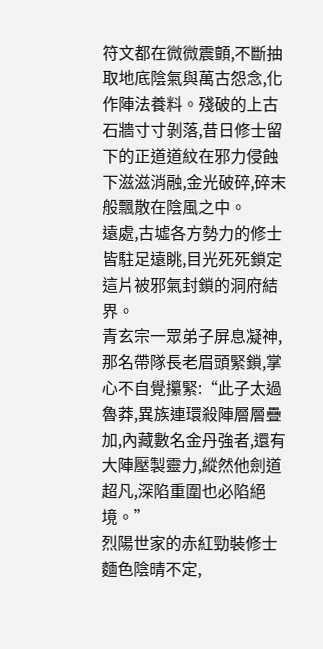符文都在微微震顫,不斷抽取地底陰氣與萬古怨念,化作陣法養料。殘破的上古石牆寸寸剝落,昔日修士留下的正道道紋在邪力侵蝕下滋滋消融,金光破碎,碎末般飄散在陰風之中。
遠處,古墟各方勢力的修士皆駐足遠眺,目光死死鎖定這片被邪氣封鎖的洞府結界。
青玄宗一眾弟子屏息凝神,那名帶隊長老眉頭緊鎖,掌心不自覺攥緊:“此子太過魯莽,異族連環殺陣層層疊加,內藏數名金丹強者,還有大陣壓製靈力,縱然他劍道超凡,深陷重圍也必陷絕境。”
烈陽世家的赤紅勁裝修士麵色陰晴不定,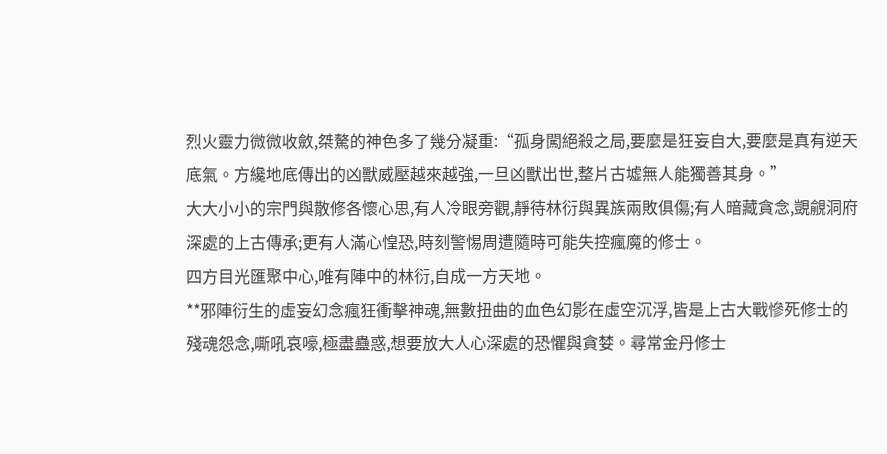烈火靈力微微收斂,桀驁的神色多了幾分凝重:“孤身闖絕殺之局,要麼是狂妄自大,要麼是真有逆天底氣。方纔地底傳出的凶獸威壓越來越強,一旦凶獸出世,整片古墟無人能獨善其身。”
大大小小的宗門與散修各懷心思,有人冷眼旁觀,靜待林衍與異族兩敗俱傷;有人暗藏貪念,覬覦洞府深處的上古傳承;更有人滿心惶恐,時刻警惕周遭隨時可能失控瘋魔的修士。
四方目光匯聚中心,唯有陣中的林衍,自成一方天地。
**邪陣衍生的虛妄幻念瘋狂衝擊神魂,無數扭曲的血色幻影在虛空沉浮,皆是上古大戰慘死修士的殘魂怨念,嘶吼哀嚎,極盡蠱惑,想要放大人心深處的恐懼與貪婪。尋常金丹修士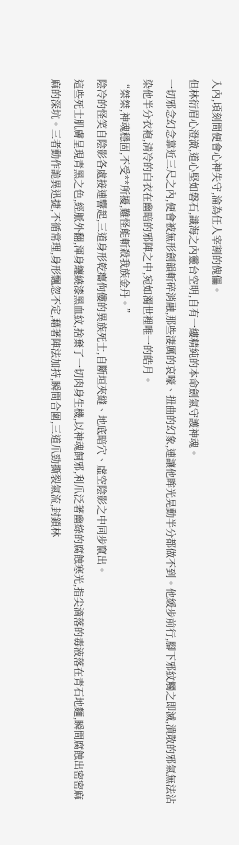入內,頃刻間便會心神失守,淪為任人宰割的傀儡。
但林衍眉心澄澈,道心堅如磐石,識海之內靈台空明,自有一縷精純的本命劍氣守護神魂。
一切邪念幻念靠近三尺之內,便會被無形劍韻斬碎消融,那些淒厲的哀嚎、扭曲的幻象,連讓他眸光晃動半分都做不到。他緩步前行,腳下邪紋觸之即滅,潰散的邪氣無法沾染他半分衣袍,清冷的白衣在幽暗的邪陣之中,宛如濁世裡唯一的皓月。
“桀桀,神魂穩固,不受**所擾,難怪能斬殺我族金丹。”
陰冷的怪笑自陰影各處接連響起,三道身形乾癟佝僂的異族死士,自斷垣夾縫、地底暗穴、虛空陰影之中同步竄出。
這些死士肌膚呈現青黑之色,經脈外翻,渾身纏繞漆黑血紋,捨棄了一切肉身生機,以神魂飼邪,利爪泛著幽綠的腐蝕寒光,指尖滴落的毒液落在青石地麵,瞬間腐蝕出密密麻麻的深坑。三者動作詭異迅捷,不循常理,身形飄忽不定,藉著陣法加持,瞬間合圍,三道爪勁撕裂氣流,封鎖林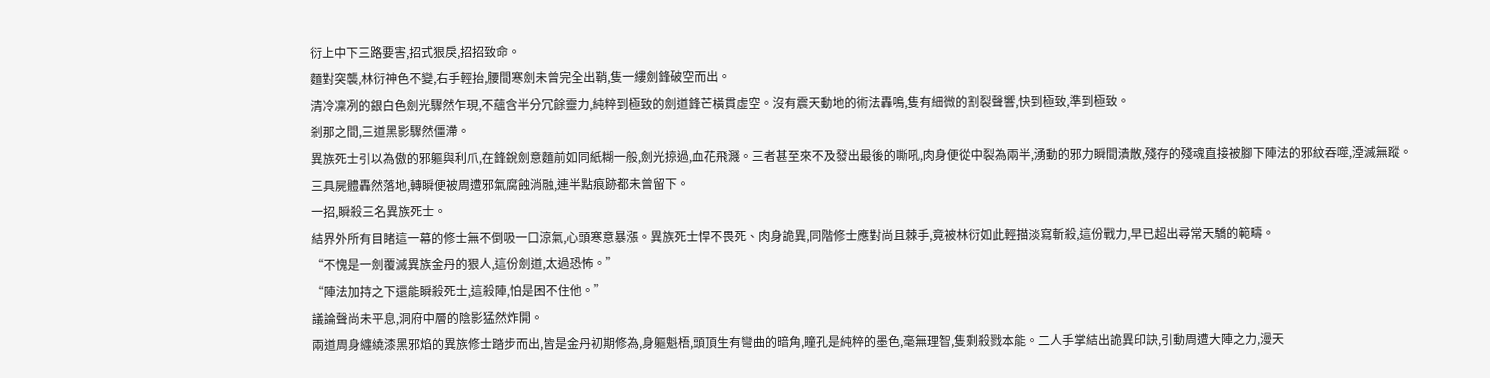衍上中下三路要害,招式狠戾,招招致命。
麵對突襲,林衍神色不變,右手輕抬,腰間寒劍未曾完全出鞘,隻一縷劍鋒破空而出。
清冷凜冽的銀白色劍光驟然乍現,不蘊含半分冗餘靈力,純粹到極致的劍道鋒芒橫貫虛空。沒有震天動地的術法轟鳴,隻有細微的割裂聲響,快到極致,準到極致。
剎那之間,三道黑影驟然僵滯。
異族死士引以為傲的邪軀與利爪,在鋒銳劍意麵前如同紙糊一般,劍光掠過,血花飛濺。三者甚至來不及發出最後的嘶吼,肉身便從中裂為兩半,湧動的邪力瞬間潰散,殘存的殘魂直接被腳下陣法的邪紋吞噬,湮滅無蹤。
三具屍體轟然落地,轉瞬便被周遭邪氣腐蝕消融,連半點痕跡都未曾留下。
一招,瞬殺三名異族死士。
結界外所有目睹這一幕的修士無不倒吸一口涼氣,心頭寒意暴漲。異族死士悍不畏死、肉身詭異,同階修士應對尚且棘手,竟被林衍如此輕描淡寫斬殺,這份戰力,早已超出尋常天驕的範疇。
“不愧是一劍覆滅異族金丹的狠人,這份劍道,太過恐怖。”
“陣法加持之下還能瞬殺死士,這殺陣,怕是困不住他。”
議論聲尚未平息,洞府中層的陰影猛然炸開。
兩道周身纏繞漆黑邪焰的異族修士踏步而出,皆是金丹初期修為,身軀魁梧,頭頂生有彎曲的暗角,瞳孔是純粹的墨色,毫無理智,隻剩殺戮本能。二人手掌結出詭異印訣,引動周遭大陣之力,漫天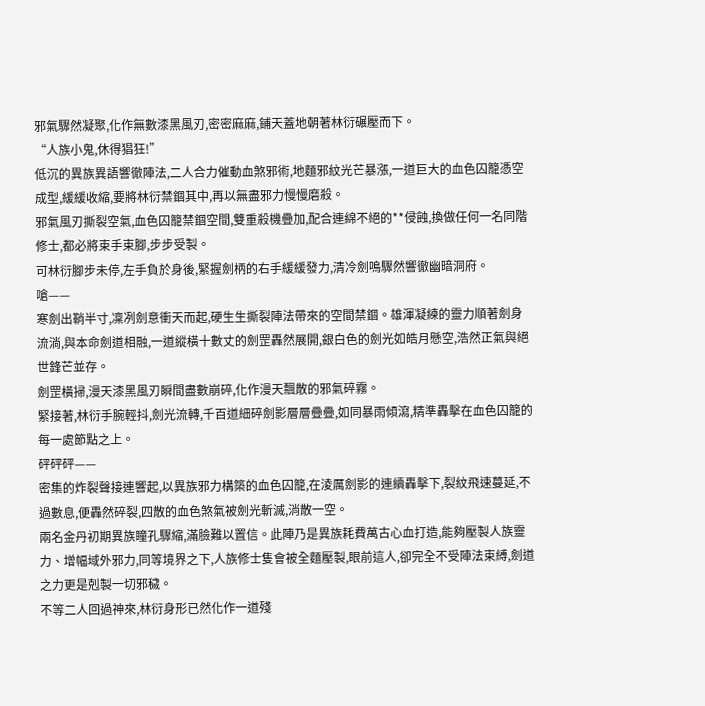邪氣驟然凝聚,化作無數漆黑風刃,密密麻麻,鋪天蓋地朝著林衍碾壓而下。
“人族小鬼,休得猖狂!”
低沉的異族異語響徹陣法,二人合力催動血煞邪術,地麵邪紋光芒暴漲,一道巨大的血色囚籠憑空成型,緩緩收縮,要將林衍禁錮其中,再以無盡邪力慢慢磨殺。
邪氣風刃撕裂空氣,血色囚籠禁錮空間,雙重殺機疊加,配合連綿不絕的**侵蝕,換做任何一名同階修士,都必將束手束腳,步步受製。
可林衍腳步未停,左手負於身後,緊握劍柄的右手緩緩發力,清冷劍鳴驟然響徹幽暗洞府。
嗆——
寒劍出鞘半寸,凜冽劍意衝天而起,硬生生撕裂陣法帶來的空間禁錮。雄渾凝練的靈力順著劍身流淌,與本命劍道相融,一道縱橫十數丈的劍罡轟然展開,銀白色的劍光如皓月懸空,浩然正氣與絕世鋒芒並存。
劍罡橫掃,漫天漆黑風刃瞬間盡數崩碎,化作漫天飄散的邪氣碎霧。
緊接著,林衍手腕輕抖,劍光流轉,千百道細碎劍影層層疊疊,如同暴雨傾瀉,精準轟擊在血色囚籠的每一處節點之上。
砰砰砰——
密集的炸裂聲接連響起,以異族邪力構築的血色囚籠,在淩厲劍影的連續轟擊下,裂紋飛速蔓延,不過數息,便轟然碎裂,四散的血色煞氣被劍光斬滅,消散一空。
兩名金丹初期異族瞳孔驟縮,滿臉難以置信。此陣乃是異族耗費萬古心血打造,能夠壓製人族靈力、增幅域外邪力,同等境界之下,人族修士隻會被全麵壓製,眼前這人,卻完全不受陣法束縛,劍道之力更是剋製一切邪穢。
不等二人回過神來,林衍身形已然化作一道殘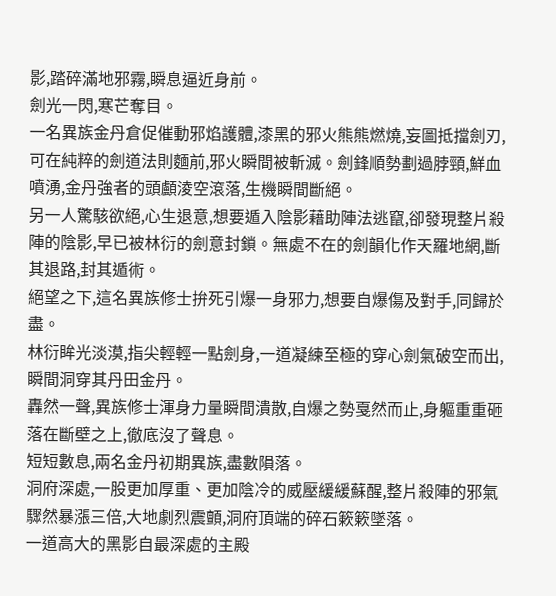影,踏碎滿地邪霧,瞬息逼近身前。
劍光一閃,寒芒奪目。
一名異族金丹倉促催動邪焰護體,漆黑的邪火熊熊燃燒,妄圖抵擋劍刃,可在純粹的劍道法則麵前,邪火瞬間被斬滅。劍鋒順勢劃過脖頸,鮮血噴湧,金丹強者的頭顱淩空滾落,生機瞬間斷絕。
另一人驚駭欲絕,心生退意,想要遁入陰影藉助陣法逃竄,卻發現整片殺陣的陰影,早已被林衍的劍意封鎖。無處不在的劍韻化作天羅地網,斷其退路,封其遁術。
絕望之下,這名異族修士拚死引爆一身邪力,想要自爆傷及對手,同歸於盡。
林衍眸光淡漠,指尖輕輕一點劍身,一道凝練至極的穿心劍氣破空而出,瞬間洞穿其丹田金丹。
轟然一聲,異族修士渾身力量瞬間潰散,自爆之勢戛然而止,身軀重重砸落在斷壁之上,徹底沒了聲息。
短短數息,兩名金丹初期異族,盡數隕落。
洞府深處,一股更加厚重、更加陰冷的威壓緩緩蘇醒,整片殺陣的邪氣驟然暴漲三倍,大地劇烈震顫,洞府頂端的碎石簌簌墜落。
一道高大的黑影自最深處的主殿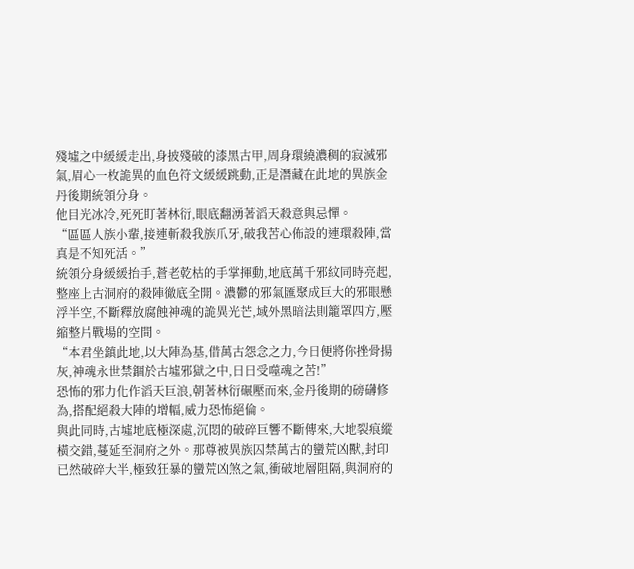殘墟之中緩緩走出,身披殘破的漆黑古甲,周身環繞濃稠的寂滅邪氣,眉心一枚詭異的血色符文緩緩跳動,正是潛藏在此地的異族金丹後期統領分身。
他目光冰冷,死死盯著林衍,眼底翻湧著滔天殺意與忌憚。
“區區人族小輩,接連斬殺我族爪牙,破我苦心佈設的連環殺陣,當真是不知死活。”
統領分身緩緩抬手,蒼老乾枯的手掌揮動,地底萬千邪紋同時亮起,整座上古洞府的殺陣徹底全開。濃鬱的邪氣匯聚成巨大的邪眼懸浮半空,不斷釋放腐蝕神魂的詭異光芒,域外黑暗法則籠罩四方,壓縮整片戰場的空間。
“本君坐鎮此地,以大陣為基,借萬古怨念之力,今日便將你挫骨揚灰,神魂永世禁錮於古墟邪獄之中,日日受噬魂之苦!”
恐怖的邪力化作滔天巨浪,朝著林衍碾壓而來,金丹後期的磅礴修為,搭配絕殺大陣的增幅,威力恐怖絕倫。
與此同時,古墟地底極深處,沉悶的破碎巨響不斷傳來,大地裂痕縱橫交錯,蔓延至洞府之外。那尊被異族囚禁萬古的蠻荒凶獸,封印已然破碎大半,極致狂暴的蠻荒凶煞之氣,衝破地層阻隔,與洞府的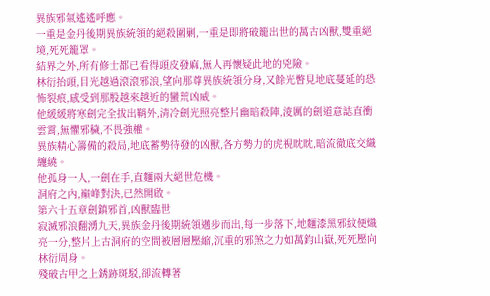異族邪氣遙遙呼應。
一重是金丹後期異族統領的絕殺圍剿,一重是即將破籠出世的萬古凶獸,雙重絕境,死死籠罩。
結界之外,所有修士都已看得頭皮發麻,無人再懷疑此地的兇險。
林衍抬頭,目光越過滾滾邪浪,望向那尊異族統領分身,又餘光瞥見地底蔓延的恐怖裂痕,感受到那股越來越近的蠻荒凶威。
他緩緩將寒劍完全拔出鞘外,清冷劍光照亮整片幽暗殺陣,淩厲的劍道意誌直衝雲霄,無懼邪穢,不畏強權。
異族精心籌備的殺局,地底蓄勢待發的凶獸,各方勢力的虎視眈眈,暗流徹底交織纏繞。
他孤身一人,一劍在手,直麵兩大絕世危機。
洞府之內,巔峰對決,已然開啟。
第六十五章劍鎮邪首,凶獸臨世
寂滅邪浪翻湧九天,異族金丹後期統領邁步而出,每一步落下,地麵漆黑邪紋便熾亮一分,整片上古洞府的空間被層層壓縮,沉重的邪煞之力如萬鈞山嶽,死死壓向林衍周身。
殘破古甲之上銹跡斑駁,卻流轉著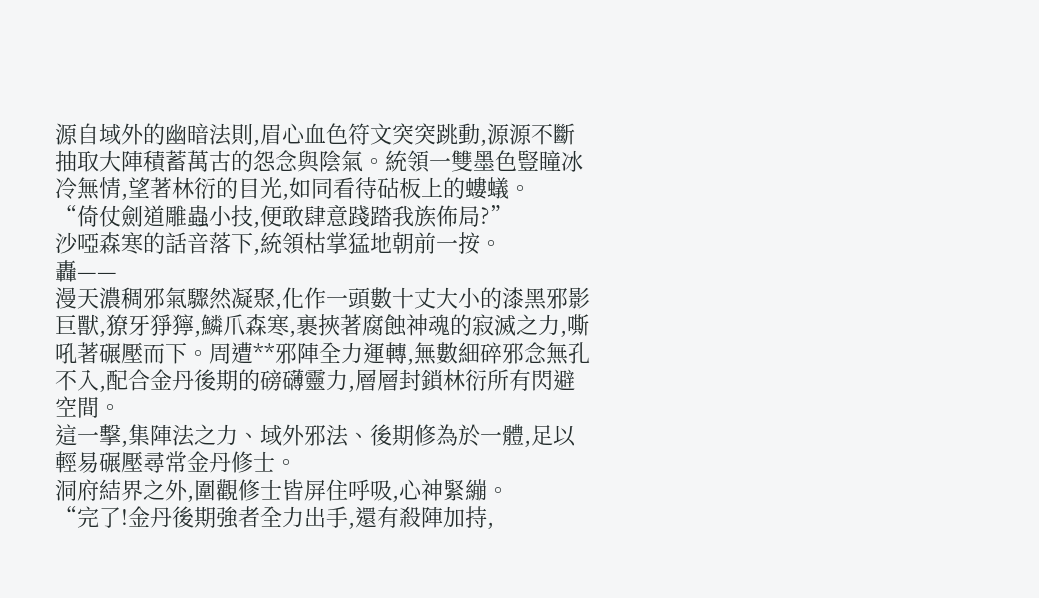源自域外的幽暗法則,眉心血色符文突突跳動,源源不斷抽取大陣積蓄萬古的怨念與陰氣。統領一雙墨色豎瞳冰冷無情,望著林衍的目光,如同看待砧板上的螻蟻。
“倚仗劍道雕蟲小技,便敢肆意踐踏我族佈局?”
沙啞森寒的話音落下,統領枯掌猛地朝前一按。
轟——
漫天濃稠邪氣驟然凝聚,化作一頭數十丈大小的漆黑邪影巨獸,獠牙猙獰,鱗爪森寒,裹挾著腐蝕神魂的寂滅之力,嘶吼著碾壓而下。周遭**邪陣全力運轉,無數細碎邪念無孔不入,配合金丹後期的磅礴靈力,層層封鎖林衍所有閃避空間。
這一擊,集陣法之力、域外邪法、後期修為於一體,足以輕易碾壓尋常金丹修士。
洞府結界之外,圍觀修士皆屏住呼吸,心神緊繃。
“完了!金丹後期強者全力出手,還有殺陣加持,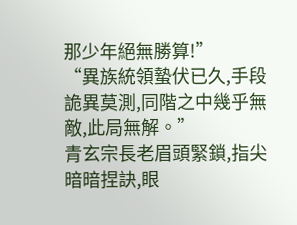那少年絕無勝算!”
“異族統領蟄伏已久,手段詭異莫測,同階之中幾乎無敵,此局無解。”
青玄宗長老眉頭緊鎖,指尖暗暗捏訣,眼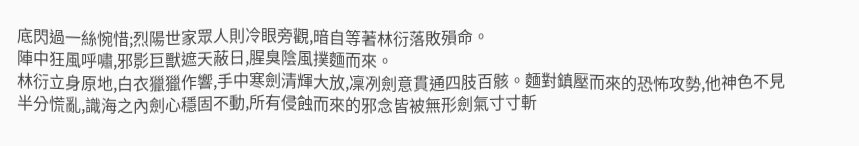底閃過一絲惋惜;烈陽世家眾人則冷眼旁觀,暗自等著林衍落敗殞命。
陣中狂風呼嘯,邪影巨獸遮天蔽日,腥臭陰風撲麵而來。
林衍立身原地,白衣獵獵作響,手中寒劍清輝大放,凜冽劍意貫通四肢百骸。麵對鎮壓而來的恐怖攻勢,他神色不見半分慌亂,識海之內劍心穩固不動,所有侵蝕而來的邪念皆被無形劍氣寸寸斬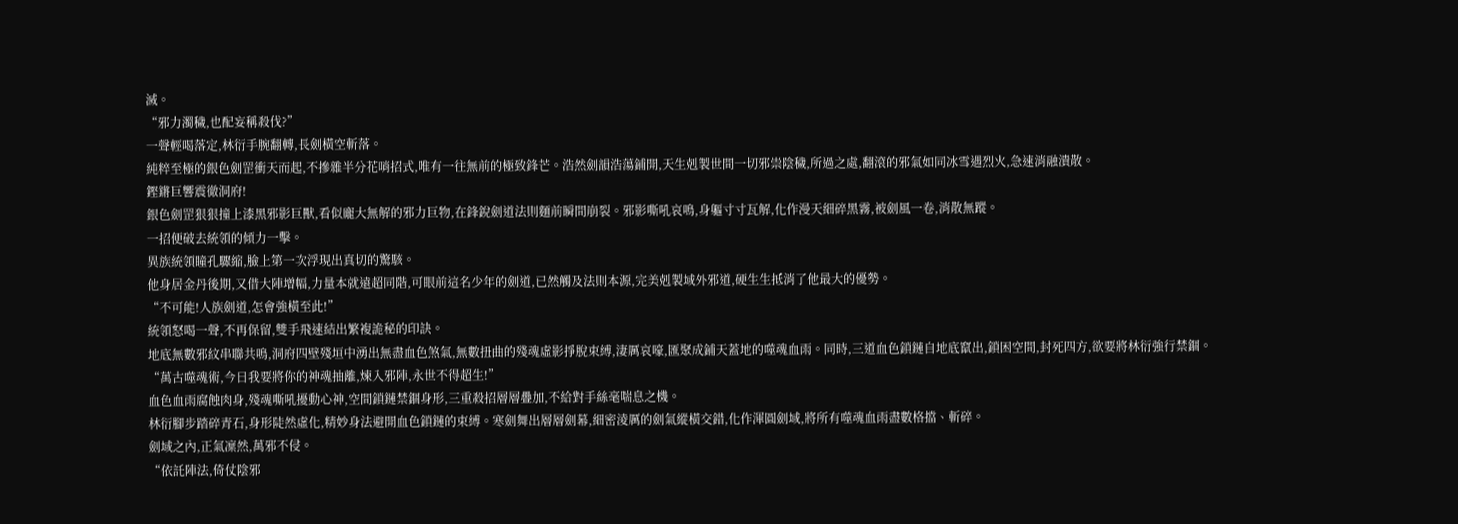滅。
“邪力濁穢,也配妄稱殺伐?”
一聲輕喝落定,林衍手腕翻轉,長劍橫空斬落。
純粹至極的銀色劍罡衝天而起,不摻雜半分花哨招式,唯有一往無前的極致鋒芒。浩然劍韻浩蕩鋪開,天生剋製世間一切邪祟陰穢,所過之處,翻滾的邪氣如同冰雪遇烈火,急速消融潰散。
鏗鏘巨響震徹洞府!
銀色劍罡狠狠撞上漆黑邪影巨獸,看似龐大無解的邪力巨物,在鋒銳劍道法則麵前瞬間崩裂。邪影嘶吼哀鳴,身軀寸寸瓦解,化作漫天細碎黑霧,被劍風一卷,消散無蹤。
一招便破去統領的傾力一擊。
異族統領瞳孔驟縮,臉上第一次浮現出真切的驚駭。
他身居金丹後期,又借大陣增幅,力量本就遠超同階,可眼前這名少年的劍道,已然觸及法則本源,完美剋製域外邪道,硬生生抵消了他最大的優勢。
“不可能!人族劍道,怎會強橫至此!”
統領怒喝一聲,不再保留,雙手飛速結出繁複詭秘的印訣。
地底無數邪紋串聯共鳴,洞府四壁殘垣中湧出無盡血色煞氣,無數扭曲的殘魂虛影掙脫束縛,淒厲哀嚎,匯聚成鋪天蓋地的噬魂血雨。同時,三道血色鎖鏈自地底竄出,鎖困空間,封死四方,欲要將林衍強行禁錮。
“萬古噬魂術,今日我要將你的神魂抽離,煉入邪陣,永世不得超生!”
血色血雨腐蝕肉身,殘魂嘶吼擾動心神,空間鎖鏈禁錮身形,三重殺招層層疊加,不給對手絲毫喘息之機。
林衍腳步踏碎青石,身形陡然虛化,精妙身法避開血色鎖鏈的束縛。寒劍舞出層層劍幕,細密淩厲的劍氣縱橫交錯,化作渾圓劍域,將所有噬魂血雨盡數格擋、斬碎。
劍域之內,正氣凜然,萬邪不侵。
“依託陣法,倚仗陰邪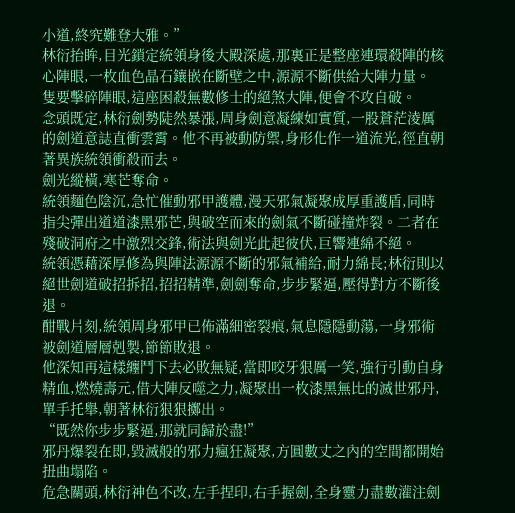小道,終究難登大雅。”
林衍抬眸,目光鎖定統領身後大殿深處,那裏正是整座連環殺陣的核心陣眼,一枚血色晶石鑲嵌在斷壁之中,源源不斷供給大陣力量。
隻要擊碎陣眼,這座困殺無數修士的絕煞大陣,便會不攻自破。
念頭既定,林衍劍勢陡然暴漲,周身劍意凝練如實質,一股蒼茫淩厲的劍道意誌直衝雲霄。他不再被動防禦,身形化作一道流光,徑直朝著異族統領衝殺而去。
劍光縱橫,寒芒奪命。
統領麵色陰沉,急忙催動邪甲護體,漫天邪氣凝聚成厚重護盾,同時指尖彈出道道漆黑邪芒,與破空而來的劍氣不斷碰撞炸裂。二者在殘破洞府之中激烈交鋒,術法與劍光此起彼伏,巨響連綿不絕。
統領憑藉深厚修為與陣法源源不斷的邪氣補給,耐力綿長;林衍則以絕世劍道破招拆招,招招精準,劍劍奪命,步步緊逼,壓得對方不斷後退。
酣戰片刻,統領周身邪甲已佈滿細密裂痕,氣息隱隱動蕩,一身邪術被劍道層層剋製,節節敗退。
他深知再這樣纏鬥下去必敗無疑,當即咬牙狠厲一笑,強行引動自身精血,燃燒壽元,借大陣反噬之力,凝聚出一枚漆黑無比的滅世邪丹,單手托舉,朝著林衍狠狠擲出。
“既然你步步緊逼,那就同歸於盡!”
邪丹爆裂在即,毀滅般的邪力瘋狂凝聚,方圓數丈之內的空間都開始扭曲塌陷。
危急關頭,林衍神色不改,左手捏印,右手握劍,全身靈力盡數灌注劍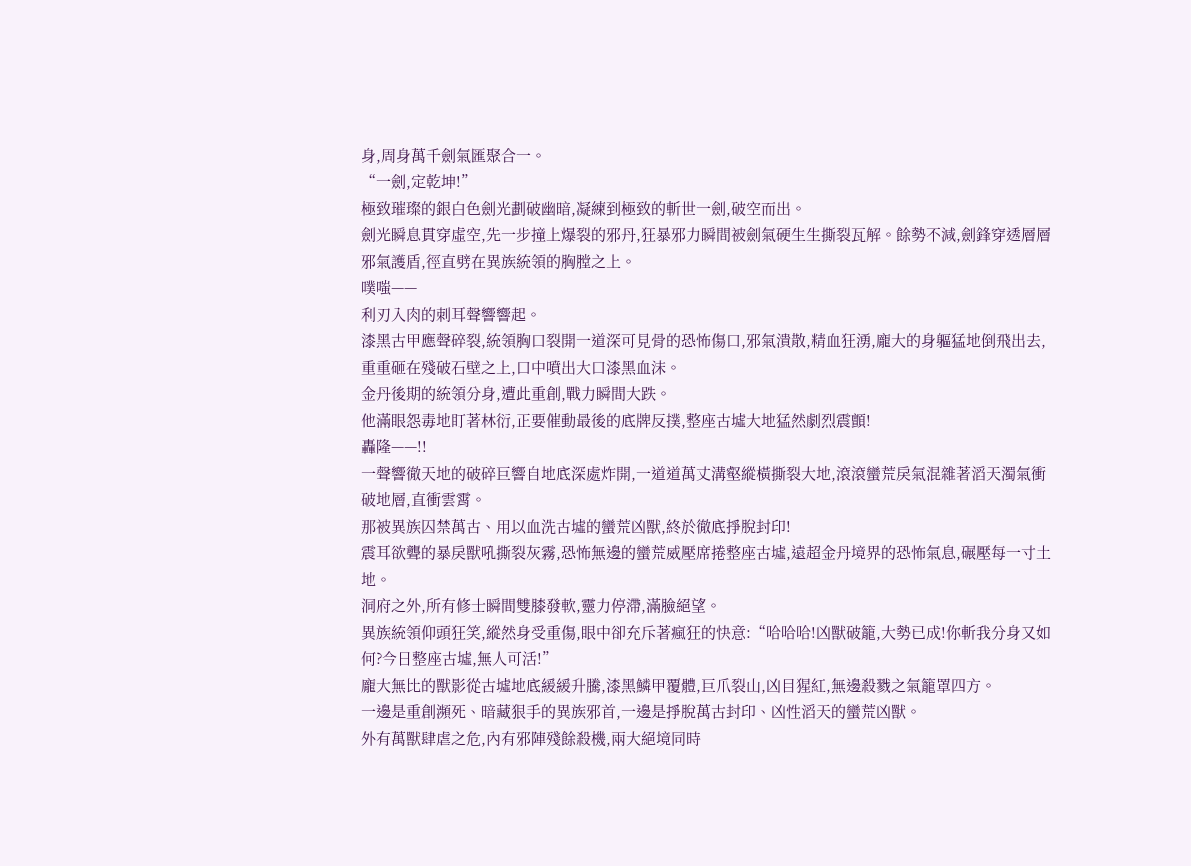身,周身萬千劍氣匯聚合一。
“一劍,定乾坤!”
極致璀璨的銀白色劍光劃破幽暗,凝練到極致的斬世一劍,破空而出。
劍光瞬息貫穿虛空,先一步撞上爆裂的邪丹,狂暴邪力瞬間被劍氣硬生生撕裂瓦解。餘勢不減,劍鋒穿透層層邪氣護盾,徑直劈在異族統領的胸膛之上。
噗嗤——
利刃入肉的刺耳聲響響起。
漆黑古甲應聲碎裂,統領胸口裂開一道深可見骨的恐怖傷口,邪氣潰散,精血狂湧,龐大的身軀猛地倒飛出去,重重砸在殘破石壁之上,口中噴出大口漆黑血沫。
金丹後期的統領分身,遭此重創,戰力瞬間大跌。
他滿眼怨毒地盯著林衍,正要催動最後的底牌反撲,整座古墟大地猛然劇烈震顫!
轟隆——!!
一聲響徹天地的破碎巨響自地底深處炸開,一道道萬丈溝壑縱橫撕裂大地,滾滾蠻荒戾氣混雜著滔天濁氣衝破地層,直衝雲霄。
那被異族囚禁萬古、用以血洗古墟的蠻荒凶獸,終於徹底掙脫封印!
震耳欲聾的暴戾獸吼撕裂灰霧,恐怖無邊的蠻荒威壓席捲整座古墟,遠超金丹境界的恐怖氣息,碾壓每一寸土地。
洞府之外,所有修士瞬間雙膝發軟,靈力停滯,滿臉絕望。
異族統領仰頭狂笑,縱然身受重傷,眼中卻充斥著瘋狂的快意:“哈哈哈!凶獸破籠,大勢已成!你斬我分身又如何?今日整座古墟,無人可活!”
龐大無比的獸影從古墟地底緩緩升騰,漆黑鱗甲覆體,巨爪裂山,凶目猩紅,無邊殺戮之氣籠罩四方。
一邊是重創瀕死、暗藏狠手的異族邪首,一邊是掙脫萬古封印、凶性滔天的蠻荒凶獸。
外有萬獸肆虐之危,內有邪陣殘餘殺機,兩大絕境同時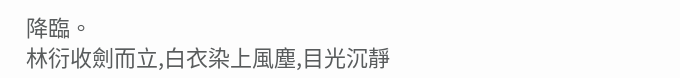降臨。
林衍收劍而立,白衣染上風塵,目光沉靜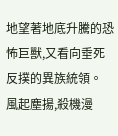地望著地底升騰的恐怖巨獸,又看向垂死反撲的異族統領。
風起塵揚,殺機漫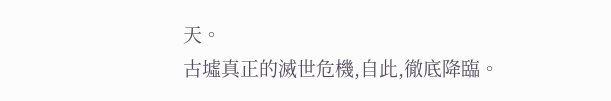天。
古墟真正的滅世危機,自此,徹底降臨。